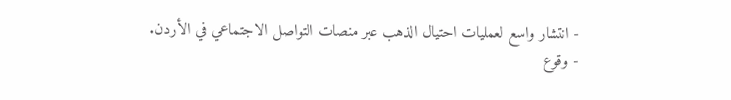- انتشار واسع لعمليات احتيال الذهب عبر منصات التواصل الاجتماعي في الأردن.
- وقوع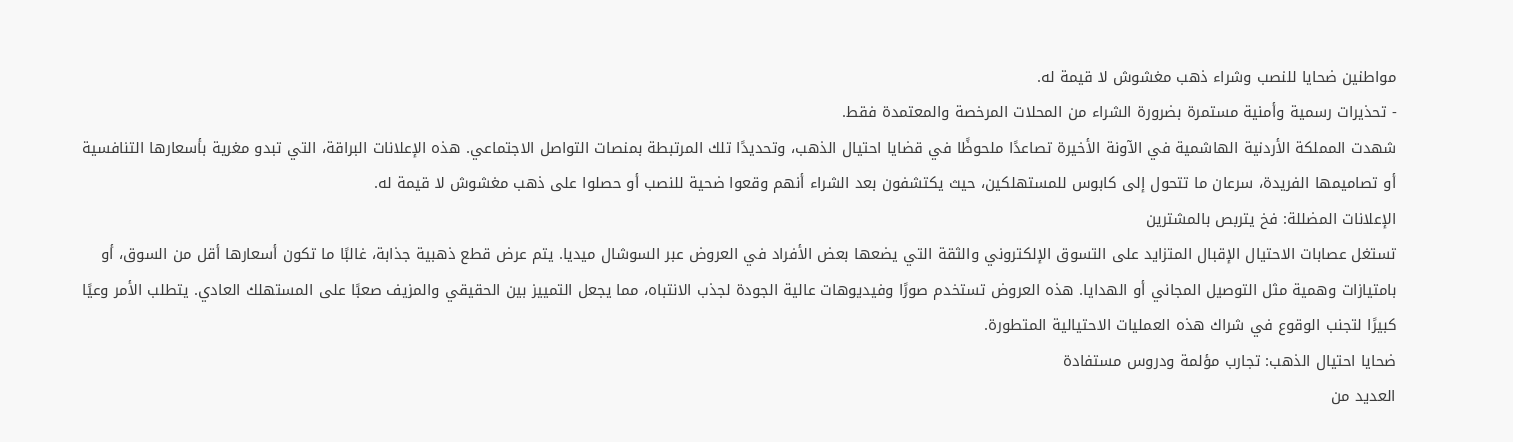مواطنين ضحايا للنصب وشراء ذهب مغشوش لا قيمة له.
- تحذيرات رسمية وأمنية مستمرة بضرورة الشراء من المحلات المرخصة والمعتمدة فقط.
شهدت المملكة الأردنية الهاشمية في الآونة الأخيرة تصاعدًا ملحوظًا في قضايا احتيال الذهب، وتحديدًا تلك المرتبطة بمنصات التواصل الاجتماعي. هذه الإعلانات البراقة، التي تبدو مغرية بأسعارها التنافسية أو تصاميمها الفريدة، سرعان ما تتحول إلى كابوس للمستهلكين، حيث يكتشفون بعد الشراء أنهم وقعوا ضحية للنصب أو حصلوا على ذهب مغشوش لا قيمة له.
الإعلانات المضللة: فخ يتربص بالمشترين
تستغل عصابات الاحتيال الإقبال المتزايد على التسوق الإلكتروني والثقة التي يضعها بعض الأفراد في العروض عبر السوشال ميديا. يتم عرض قطع ذهبية جذابة، غالبًا ما تكون أسعارها أقل من السوق، أو بامتيازات وهمية مثل التوصيل المجاني أو الهدايا. هذه العروض تستخدم صورًا وفيديوهات عالية الجودة لجذب الانتباه، مما يجعل التمييز بين الحقيقي والمزيف صعبًا على المستهلك العادي. يتطلب الأمر وعيًا كبيرًا لتجنب الوقوع في شراك هذه العمليات الاحتيالية المتطورة.
ضحايا احتيال الذهب: تجارب مؤلمة ودروس مستفادة
العديد من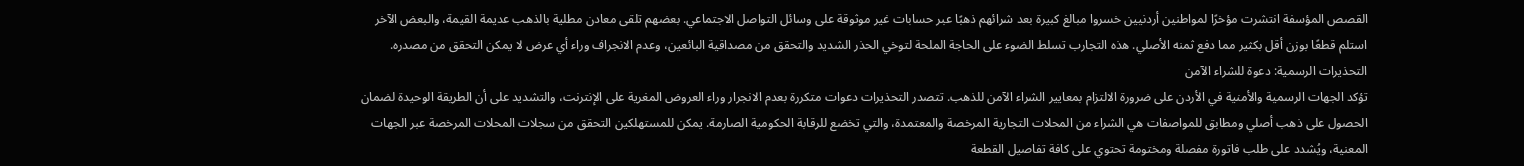القصص المؤسفة انتشرت مؤخرًا لمواطنين أردنيين خسروا مبالغ كبيرة بعد شرائهم ذهبًا عبر حسابات غير موثوقة على وسائل التواصل الاجتماعي. بعضهم تلقى معادن مطلية بالذهب عديمة القيمة، والبعض الآخر استلم قطعًا بوزن أقل بكثير مما دفع ثمنه الأصلي. هذه التجارب تسلط الضوء على الحاجة الملحة لتوخي الحذر الشديد والتحقق من مصداقية البائعين، وعدم الانجراف وراء أي عرض لا يمكن التحقق من مصدره.
التحذيرات الرسمية: دعوة للشراء الآمن
تؤكد الجهات الرسمية والأمنية في الأردن على ضرورة الالتزام بمعايير الشراء الآمن للذهب. تتصدر التحذيرات دعوات متكررة بعدم الانجرار وراء العروض المغرية على الإنترنت، والتشديد على أن الطريقة الوحيدة لضمان الحصول على ذهب أصلي ومطابق للمواصفات هي الشراء من المحلات التجارية المرخصة والمعتمدة، والتي تخضع للرقابة الحكومية الصارمة. يمكن للمستهلكين التحقق من سجلات المحلات المرخصة عبر الجهات المعنية، ويُشدد على طلب فاتورة مفصلة ومختومة تحتوي على كافة تفاصيل القطعة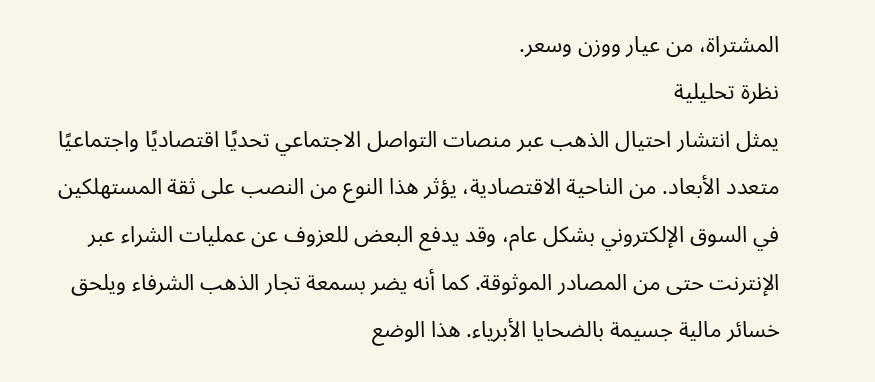المشتراة، من عيار ووزن وسعر.
نظرة تحليلية
يمثل انتشار احتيال الذهب عبر منصات التواصل الاجتماعي تحديًا اقتصاديًا واجتماعيًا متعدد الأبعاد. من الناحية الاقتصادية، يؤثر هذا النوع من النصب على ثقة المستهلكين في السوق الإلكتروني بشكل عام، وقد يدفع البعض للعزوف عن عمليات الشراء عبر الإنترنت حتى من المصادر الموثوقة. كما أنه يضر بسمعة تجار الذهب الشرفاء ويلحق خسائر مالية جسيمة بالضحايا الأبرياء. هذا الوضع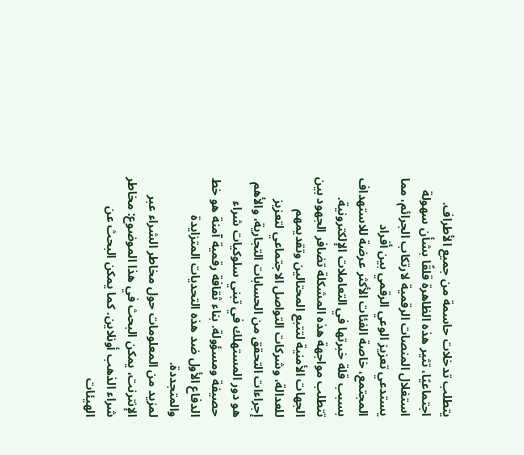يتطلب تدخلات حاسمة من جميع الأطراف.
اجتماعيًا، تثير هذه الظاهرة قلقًا بشأن سهولة استغلال المنصات الرقمية لارتكاب الجرائم، مما يستدعي تعزيز الوعي الرقمي بين أفراد المجتمع، خاصة الفئات الأكثر عرضة للاستهداف بسبب قلة خبرتها في التعاملات الإلكترونية. تتطلب مواجهة هذه المشكلة تضافر الجهود بين الجهات الأمنية لتتبع المحتالين وتقديمهم للعدالة، وشركات التواصل الاجتماعي لتعزيز إجراءات التحقق من الحسابات التجارية، والأهم هو دور المستهلك في تبني سلوكيات شراء حصيفة ومسؤولة. بناء ثقافة رقمية آمنة هو خط الدفاع الأول ضد هذه التحديات المتزايدة والمتجددة.
لمزيد من المعلومات حول مخاطر الشراء عبر الإنترنت، يمكن البحث في هذا الموضوع: مخاطر شراء الذهب أونلاين. كما يمكن البحث عن الهيئات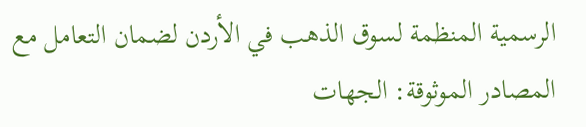الرسمية المنظمة لسوق الذهب في الأردن لضمان التعامل مع المصادر الموثوقة: الجهات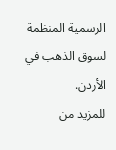الرسمية المنظمة لسوق الذهب في الأردن.
للمزيد من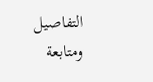التفاصيل ومتابعة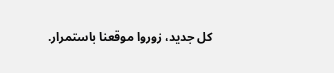كل جديد، زوروا موقعنا باستمرار.